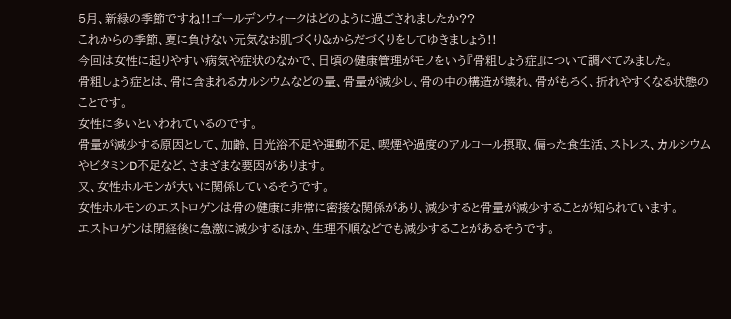5月、新緑の季節ですね!!ゴールデンウィークはどのように過ごされましたか??
これからの季節、夏に負けない元気なお肌づくり&からだづくりをしてゆきましょう!!
今回は女性に起りやすい病気や症状のなかで、日頃の健康管理がモノをいう『骨粗しょう症』について調べてみました。
骨粗しょう症とは、骨に含まれるカルシウムなどの量、骨量が減少し、骨の中の構造が壊れ、骨がもろく、折れやすくなる状態のことです。
女性に多いといわれているのです。
骨量が減少する原因として、加齢、日光浴不足や運動不足、喫煙や過度のアルコール摂取、偏った食生活、ストレス、カルシウムやビタミンD不足など、さまざまな要因があります。
又、女性ホルモンが大いに関係しているそうです。
女性ホルモンのエストロゲンは骨の健康に非常に密接な関係があり、減少すると骨量が減少することが知られています。
エストロゲンは閉経後に急激に減少するほか、生理不順などでも減少することがあるそうです。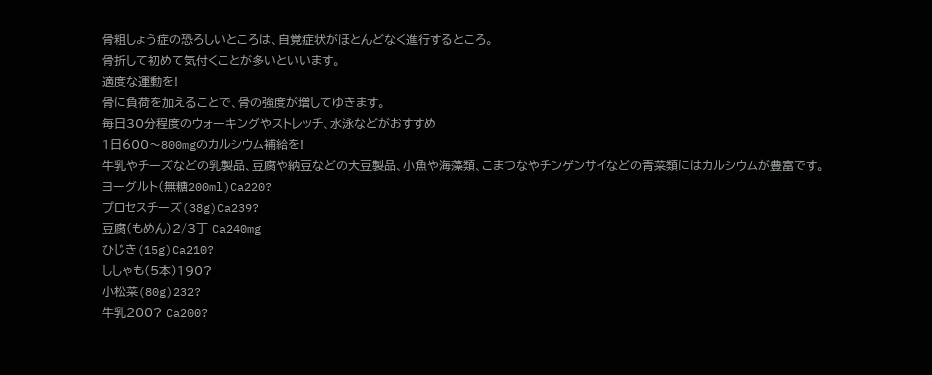骨粗しょう症の恐ろしいところは、自覚症状がほとんどなく進行するところ。
骨折して初めて気付くことが多いといいます。
適度な運動を!
骨に負荷を加えることで、骨の強度が増してゆきます。
毎日30分程度のウォーキングやストレッチ、水泳などがおすすめ
1日600〜800mgのカルシウム補給を!
牛乳やチーズなどの乳製品、豆腐や納豆などの大豆製品、小魚や海藻類、こまつなやチンゲンサイなどの青菜類にはカルシウムが豊富です。
ヨーグルト(無糖200ml)Ca220?
プロセスチーズ(38g)Ca239?
豆腐(もめん)2/3丁 Ca240mg
ひじき(15g)Ca210?
ししゃも(5本)190?
小松菜(80g)232?
牛乳200? Ca200?